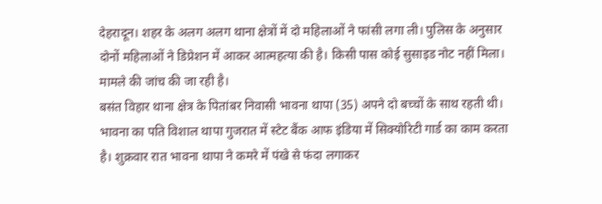देहरादून। शहर के अलग अलग थाना क्षेत्रों में दो महिलाओं ने फांसी लगा ली। पुलिस के अनुसार दोनों महिलाओं ने डिप्रेशन में आकर आत्महत्या की है। किसी पास कोई सुसाइड नोट नहीं मिला। मामले की जांच की जा रही है।
बसंत विहार थाना क्षेत्र के पितांबर निवासी भावना थापा (35) अपने दो बच्चों के साथ रहती थी। भावना का पति विशाल थापा गुजरात में स्टेट बैंक आफ इंडिया में सिक्योरिटी गार्ड का काम करता है। शुक्रवार रात भावना थापा ने कमरे में पंखे से फंदा लगाकर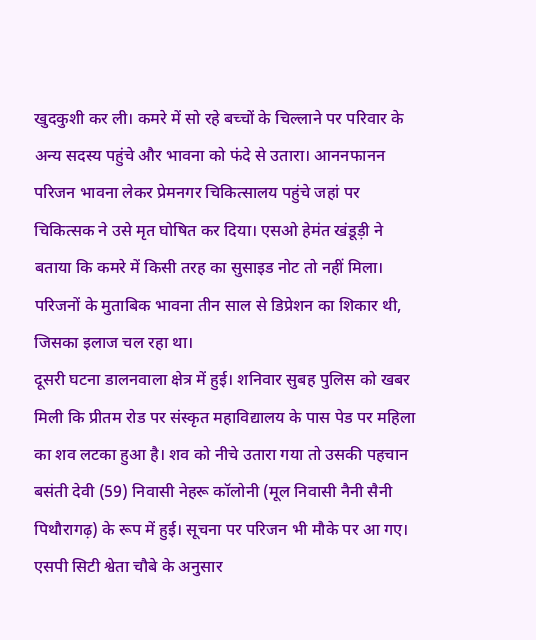खुदकुशी कर ली। कमरे में सो रहे बच्चों के चिल्लाने पर परिवार के अन्य सदस्य पहुंचे और भावना को फंदे से उतारा। आननफानन परिजन भावना लेकर प्रेमनगर चिकित्सालय पहुंचे जहां पर चिकित्सक ने उसे मृत घोषित कर दिया। एसओ हेमंत खंडूड़ी ने बताया कि कमरे में किसी तरह का सुसाइड नोट तो नहीं मिला। परिजनों के मुताबिक भावना तीन साल से डिप्रेशन का शिकार थी, जिसका इलाज चल रहा था।
दूसरी घटना डालनवाला क्षेत्र में हुई। शनिवार सुबह पुलिस को खबर मिली कि प्रीतम रोड पर संस्कृत महाविद्यालय के पास पेड पर महिला का शव लटका हुआ है। शव को नीचे उतारा गया तो उसकी पहचान बसंती देवी (59) निवासी नेहरू कॉलोनी (मूल निवासी नैनी सैनी पिथौरागढ़) के रूप में हुई। सूचना पर परिजन भी मौके पर आ गए। एसपी सिटी श्वेता चौबे के अनुसार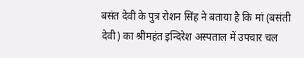बसंत देवी के पुत्र रोशन सिंह ने बताया है कि मां (बसंती देवी) का श्रीमहंत इन्दिरेश अस्पताल में उपचार चल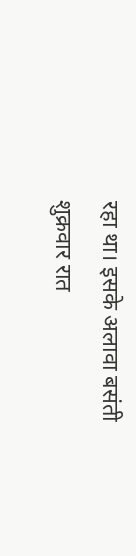रहा था। इसके अलावा बसंती शुक्रवार रात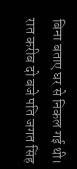बिना बताए घर से निकल गई थी। रात करीब दो बजे पति जगत सिंह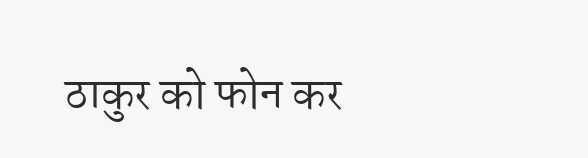ठाकुर को फोन कर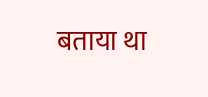बताया था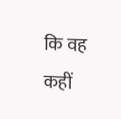कि वह कहीं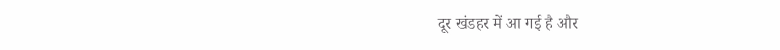दूर खंडहर में आ गई है और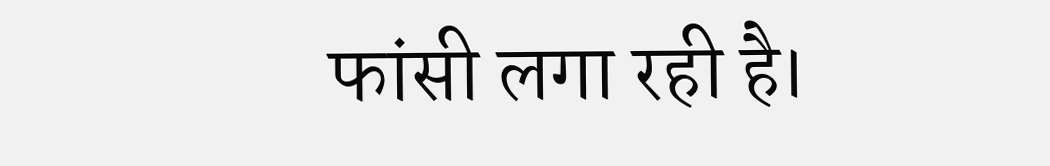फांसी लगा रही है।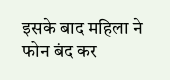इसके बाद महिला ने फोन बंद कर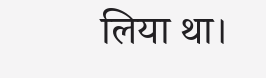लिया था।